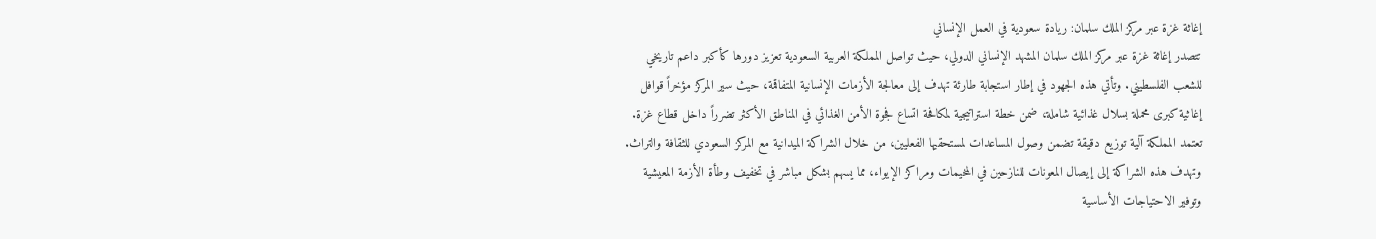إغاثة غزة عبر مركز الملك سلمان: ريادة سعودية في العمل الإنساني
تتصدر إغاثة غزة عبر مركز الملك سلمان المشهد الإنساني الدولي، حيث تواصل المملكة العربية السعودية تعزيز دورها كأكبر داعم تاريخي للشعب الفلسطيني. وتأتي هذه الجهود في إطار استجابة طارئة تهدف إلى معالجة الأزمات الإنسانية المتفاقمة، حيث سير المركز مؤخراً قوافل إغاثية كبرى محملة بسلال غذائية شاملة، ضمن خطة استراتيجية لمكافحة اتساع فجوة الأمن الغذائي في المناطق الأكثر تضرراً داخل قطاع غزة.
تعتمد المملكة آلية توزيع دقيقة تضمن وصول المساعدات لمستحقيها الفعليين، من خلال الشراكة الميدانية مع المركز السعودي للثقافة والتراث. وتهدف هذه الشراكة إلى إيصال المعونات للنازحين في المخيمات ومراكز الإيواء، مما يسهم بشكل مباشر في تخفيف وطأة الأزمة المعيشية وتوفير الاحتياجات الأساسية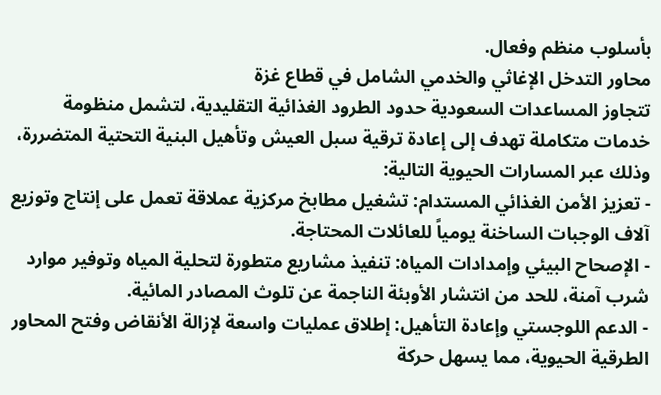بأسلوب منظم وفعال.
محاور التدخل الإغاثي والخدمي الشامل في قطاع غزة
تتجاوز المساعدات السعودية حدود الطرود الغذائية التقليدية، لتشمل منظومة خدمات متكاملة تهدف إلى إعادة ترقية سبل العيش وتأهيل البنية التحتية المتضررة، وذلك عبر المسارات الحيوية التالية:
- تعزيز الأمن الغذائي المستدام: تشغيل مطابخ مركزية عملاقة تعمل على إنتاج وتوزيع آلاف الوجبات الساخنة يومياً للعائلات المحتاجة.
- الإصحاح البيئي وإمدادات المياه: تنفيذ مشاريع متطورة لتحلية المياه وتوفير موارد شرب آمنة، للحد من انتشار الأوبئة الناجمة عن تلوث المصادر المائية.
- الدعم اللوجستي وإعادة التأهيل: إطلاق عمليات واسعة لإزالة الأنقاض وفتح المحاور الطرقية الحيوية، مما يسهل حركة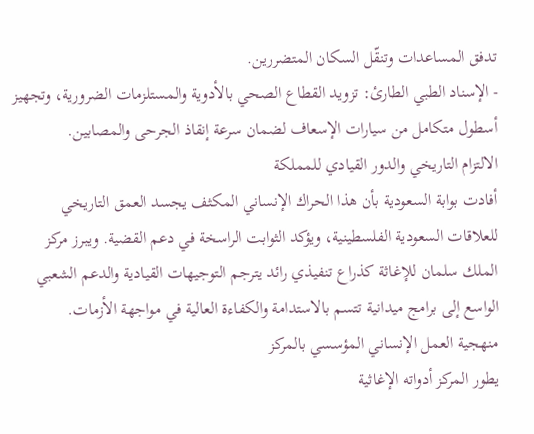تدفق المساعدات وتنقّل السكان المتضررين.
- الإسناد الطبي الطارئ: تزويد القطاع الصحي بالأدوية والمستلزمات الضرورية، وتجهيز أسطول متكامل من سيارات الإسعاف لضمان سرعة إنقاذ الجرحى والمصابين.
الالتزام التاريخي والدور القيادي للمملكة
أفادت بوابة السعودية بأن هذا الحراك الإنساني المكثف يجسد العمق التاريخي للعلاقات السعودية الفلسطينية، ويؤكد الثوابت الراسخة في دعم القضية. ويبرز مركز الملك سلمان للإغاثة كذراع تنفيذي رائد يترجم التوجيهات القيادية والدعم الشعبي الواسع إلى برامج ميدانية تتسم بالاستدامة والكفاءة العالية في مواجهة الأزمات.
منهجية العمل الإنساني المؤسسي بالمركز
يطور المركز أدواته الإغاثية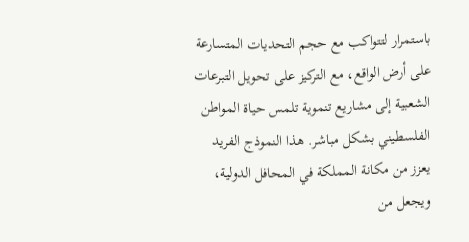باستمرار لتتواكب مع حجم التحديات المتسارعة على أرض الواقع، مع التركيز على تحويل التبرعات الشعبية إلى مشاريع تنموية تلمس حياة المواطن الفلسطيني بشكل مباشر. هذا النموذج الفريد يعزز من مكانة المملكة في المحافل الدولية، ويجعل من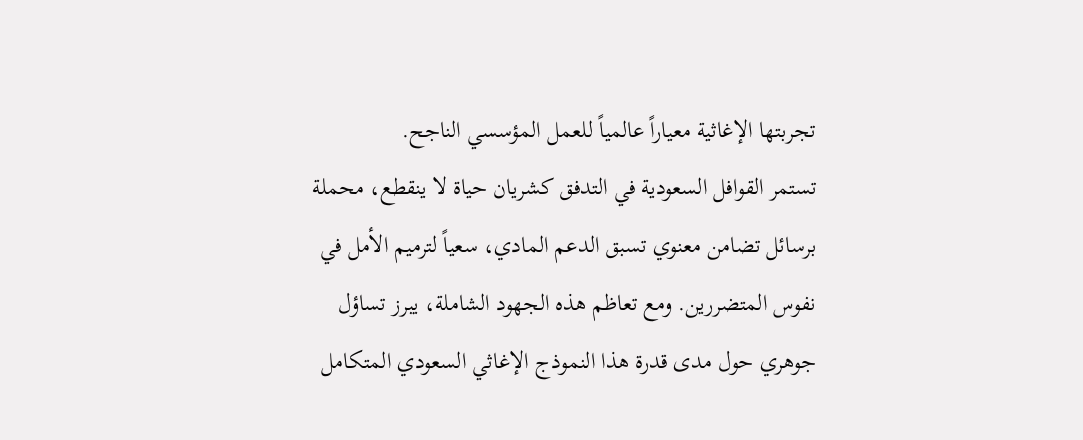تجربتها الإغاثية معياراً عالمياً للعمل المؤسسي الناجح.
تستمر القوافل السعودية في التدفق كشريان حياة لا ينقطع، محملة برسائل تضامن معنوي تسبق الدعم المادي، سعياً لترميم الأمل في نفوس المتضررين. ومع تعاظم هذه الجهود الشاملة، يبرز تساؤل جوهري حول مدى قدرة هذا النموذج الإغاثي السعودي المتكامل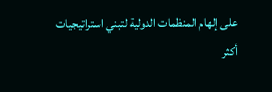على إلهام المنظمات الدولية لتبني استراتيجيات أكثر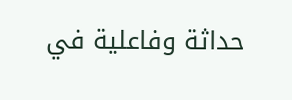حداثة وفاعلية في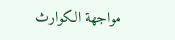مواجهة الكوارث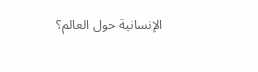الإنسانية حول العالم؟